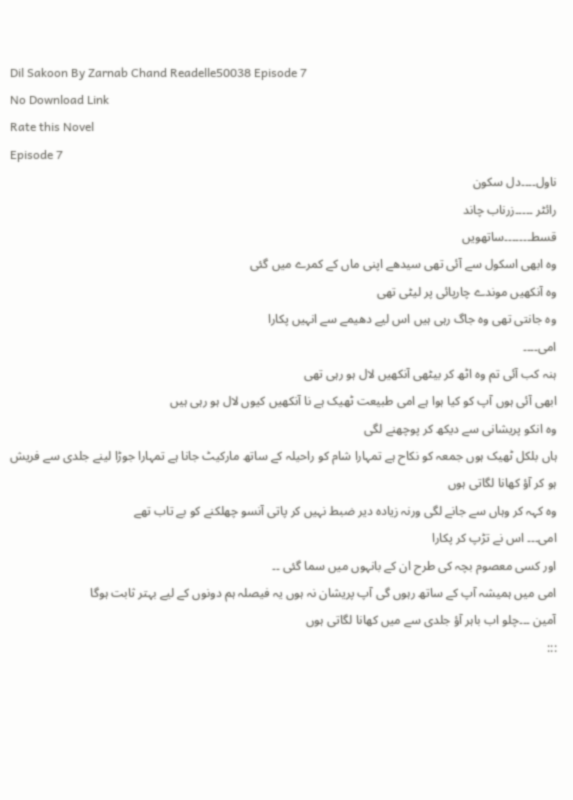Dil Sakoon By Zarnab Chand Readelle50038 Episode 7
No Download Link
Rate this Novel
Episode 7
ناول۔۔۔۔دل سکون
رائٹر ۔۔۔۔۔زرناب چاند
قسط۔۔۔۔۔۔۔ساتھویں
وہ ابھی اسکول سے آئی تھی سیدھے اپنی ماں کے کمرے میں گئی
وہ آنکھیں موندے چارپائی پر لیٹی تھی
وہ جانتی تھی وہ جاگ رہی ہیں اس لیے دھیمے سے انہیں پکارا
امی۔۔۔۔
ہنہ کب آئی تم وہ اٹھ کر بیٹھی آنکھیں لال ہو رہی تھی
ابھی آئی ہوں آپ کو کیا ہوا ہے امی طبیعت ٹھیک ہے نا آنکھیں کیوں لال ہو رہی ہیں
وہ انکو پریشانی سے دیکھ کر پوچھنے لگی
ہاں بلکل ٹھیک ہوں جمعہ کو نکاح ہے تمہارا شام کو راحیلہ کے ساتھ مارکیٹ جانا ہے تمہارا جوڑا لینے جلدی سے فریش ہو کر آؤ کھانا لگاتی ہوں
وہ کہہ کر وہاں سے جانے لگی ورنہ زیادہ دیر ضبط نہیں کر پاتی آنسو چھلکنے کو بے تاب تھے
امی۔۔۔ اس نے تڑپ کر پکارا
اور کسی معصوم بچہ کی طرح ان کے بانہوں میں سما گئی ۔۔
امی میں ہمیشہ آپ کے ساتھ رہوں گی آپ پریشان نہ ہوں یہ فیصلہ ہم دونوں کے لیے بہتر ثابت ہوگا
آمین ۔۔۔چلو اب باہر آؤ جلدی سے میں کھانا لگاتی ہوں
:::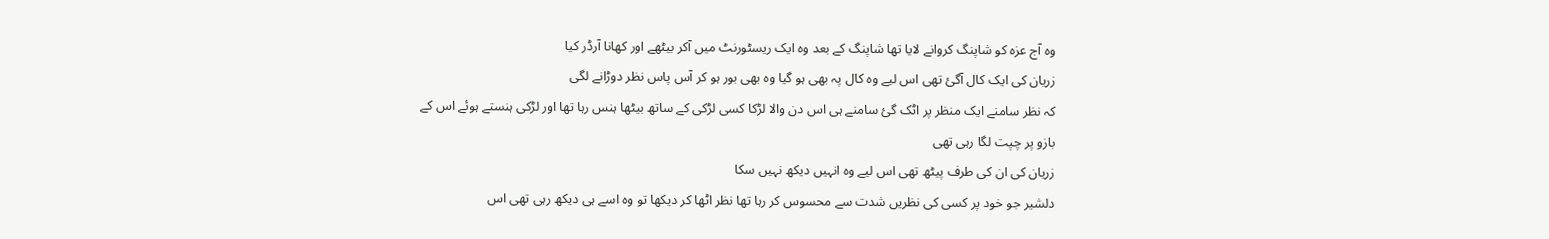وہ آج عزہ کو شاپنگ کروانے لایا تھا شاپنگ کے بعد وہ ایک ریسٹورنٹ میں آکر بیٹھے اور کھانا آرڈر کیا
زریان کی ایک کال آگئ تھی اس لیے وہ کال پہ بھی ہو گیا وہ بھی بور ہو کر آس پاس نظر دوڑانے لگی
کہ نظر سامنے ایک منظر پر اٹک گئ سامنے ہی اس دن والا لڑکا کسی لڑکی کے ساتھ بیٹھا ہنس رہا تھا اور لڑکی ہنستے ہوئے اس کے بازو پر چپت لگا رہی تھی
زریان کی ان کی طرف پیٹھ تھی اس لیے وہ انہیں دیکھ نہیں سکا
دلشیر جو خود پر کسی کی نظریں شدت سے محسوس کر رہا تھا نظر اٹھا کر دیکھا تو وہ اسے ہی دیکھ رہی تھی اس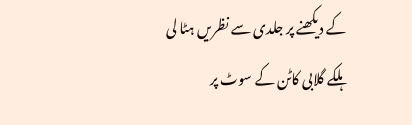کے دیکھنے پر جلدی سے نظریں ہٹا لی
ہلکے گلابی کاٹن کے سوٹ پر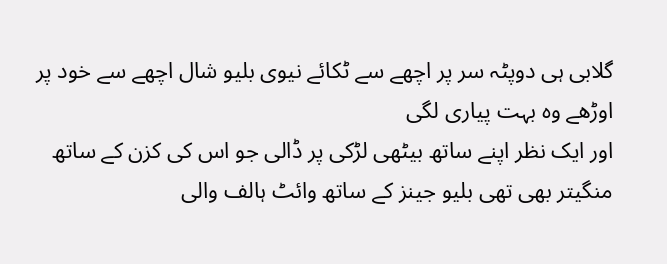گلابی ہی دوپٹہ سر پر اچھے سے ٹکائے نیوی بلیو شال اچھے سے خود پر اوڑھے وہ بہت پیاری لگی
اور ایک نظر اپنے ساتھ بیٹھی لڑکی پر ڈالی جو اس کی کزن کے ساتھ منگیتر بھی تھی بلیو جینز کے ساتھ وائٹ ہالف والی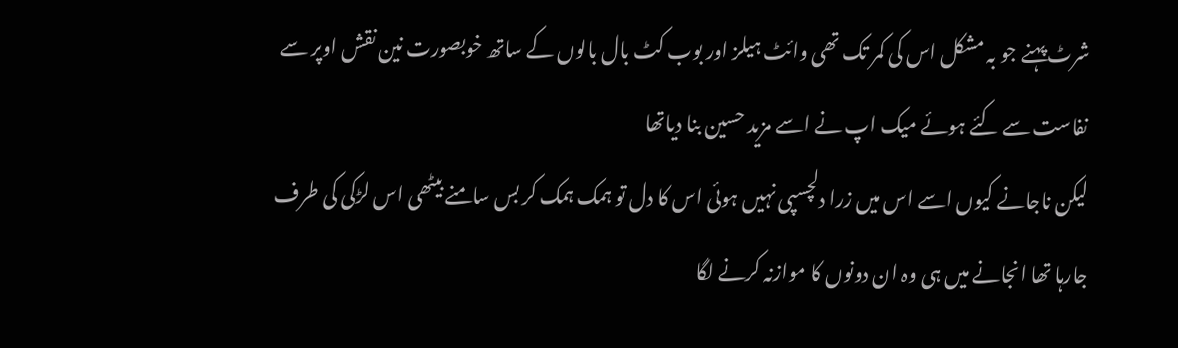شرٹ پہنے جو بہ مشکل اس کی کمر تک تھی وائٹ ہیلز اور بوب کٹ بال بالوں کے ساتھ خوبصورت نین نقش اوپر سے نفاست سے کئے ہوئے میک اپ نے اسے مزید حسین بنا دیاتھا
لیکن ناجانے کیوں اسے اس میں زرا دلچسپی نہیں ہوئی اس کا دل تو ہمک ہمک کر بس سامنے بیٹھی اس لڑکی کی طرف جارہا تھا انجانے میں ہی وہ ان دونوں کا موازنہ کرنے لگا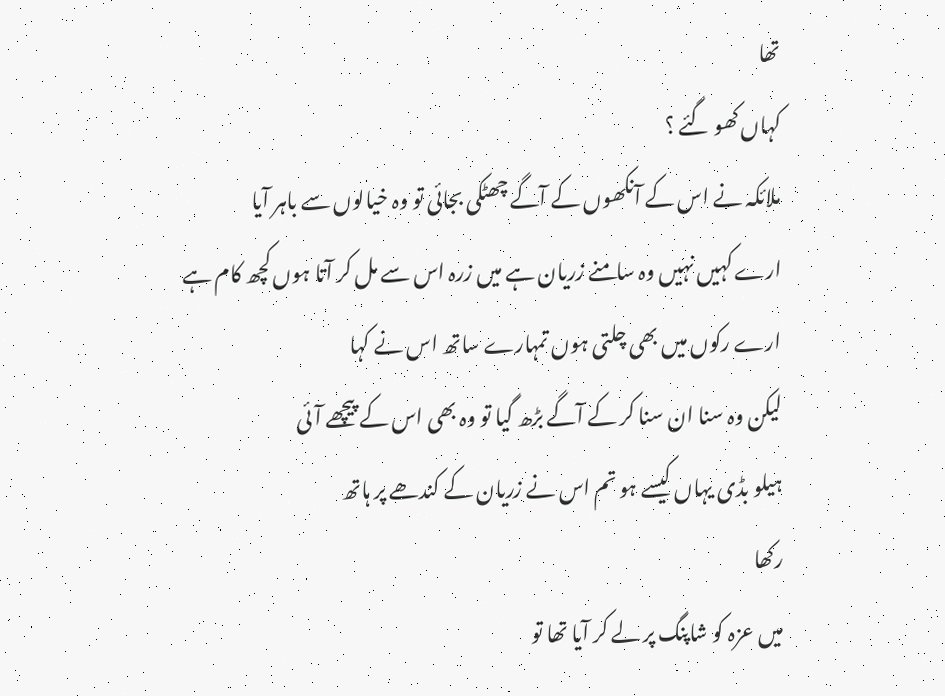تھا
کہاں کھو گئے ؟
ملائکہ نے اس کے آنکھوں کے آگے چھٹکی بجائی تو وہ خیالوں سے باہر آیا
ارے کہیں نہیں وہ سامنے زریان ہے میں زرہ اس سے مل کر آتا ہوں کچھ کام ہے
ارے رکوں میں بھی چلتی ہوں تمہارے ساتھ اس نے کہا
لیکن وہ سنا ان سنا کر کے آگے بڑھ گیا تو وہ بھی اس کے پیچھے آئی
ہیلو بڈی یہاں کیسے ہو تم اس نے زریان کے کندھے پر ہاتھ
رکھا
میں عزہ کو شاپنگ پر لے کر آیا تھا تو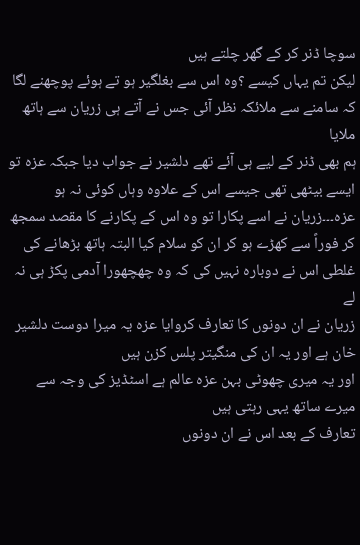سوچا ڈنر کر کے گھر چلتے ہیں
لیکن تم یہاں کیسے ؟وہ اس سے بغلگیر ہو تے ہوئے پوچھنے لگا کہ سامنے سے ملائکہ نظر آئی جس نے آتے ہی زریان سے ہاتھ ملایا
ہم بھی ڈنر کے لیے ہی آئے تھے دلشیر نے جواب دیا جبکہ عزہ تو ایسے بیٹھی تھی جیسے اس کے علاوہ وہاں کوئی نہ ہو
عزہ۔۔۔زریان نے اسے پکارا تو وہ اس کے پکارنے کا مقصد سمجھ کر فوراً سے کھڑے ہو کر ان کو سلام کیا البتہ ہاتھ بڑھانے کی غلطی اس نے دوبارہ نہیں کی کہ وہ چھچھورا آدمی پکڑ ہی نہ لے
زریان نے ان دونوں کا تعارف کروایا عزہ یہ میرا دوست دلشیر خان ہے اور یہ ان کی منگیتر پلس کزن ہیں
اور یہ میری چھوٹی بہن عزہ عالم ہے اسٹڈیز کی وجہ سے میرے ساتھ یہی رہتی ہیں
تعارف کے بعد اس نے ان دونوں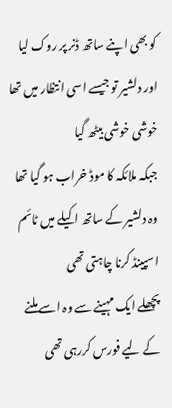کو بھی اپنے ساتھ ڈنر پر روک لیا اور دلشیر تو جیسے اسی انتظار میں تھا خوشی خوشی بیٹھ گیا
جبکہ ملائکہ کا موڈ خراب ہو گیا تھا وہ دلشیر کے ساتھ اکیلے میں ٹائم اسپینڈ کرنا چاہتی تھی
پچھلے ایک مہینے سے وہ اسے ملنے کے لیے فورس کررہی تھی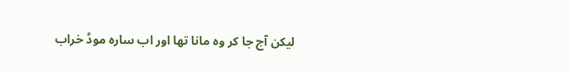لیکن آج جا کر وہ مانا تھا اور اب سارہ موڈ خراب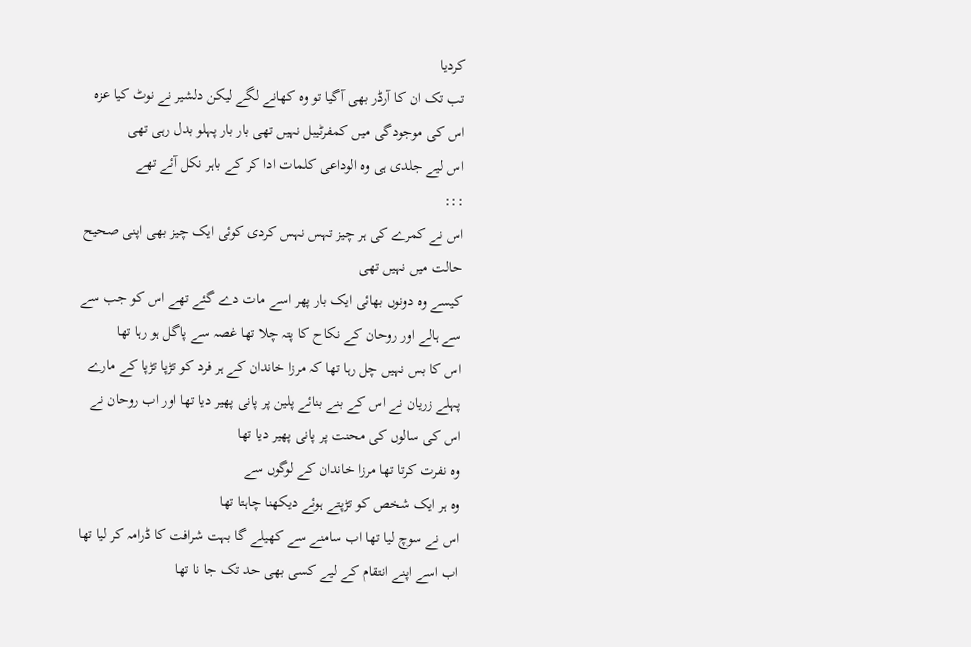کردیا
تب تک ان کا آرڈر بھی آگیا تو وہ کھانے لگے لیکن دلشیر نے نوٹ کیا عزہ اس کی موجودگی میں کمفرٹیبل نہیں تھی بار بار پہلو بدل رہی تھی
اس لیے جلدی ہی وہ الوداعی کلمات ادا کر کے باہر نکل آئے تھے
:::
اس نے کمرے کی ہر چیز تہس نہس کردی کوئی ایک چیز بھی اپنی صحیح حالت میں نہیں تھی
کیسے وہ دونوں بھائی ایک بار پھر اسے مات دے گئے تھے اس کو جب سے سے ہالے اور روحان کے نکاح کا پتہ چلا تھا غصہ سے پاگل ہو رہا تھا
اس کا بس نہیں چل رہا تھا کہ مرزا خاندان کے ہر فرد کو تڑپا تڑپا کے مارے
پہلے زریان نے اس کے بنے بنائے پلین پر پانی پھیر دیا تھا اور اب روحان نے اس کی سالوں کی محنت پر پانی پھیر دیا تھا
وہ نفرت کرتا تھا مرزا خاندان کے لوگوں سے
وہ ہر ایک شخص کو تڑپتے ہوئے دیکھنا چاہتا تھا
اس نے سوچ لیا تھا اب سامنے سے کھیلے گا بہت شرافت کا ڈرامہ کر لیا تھا اب اسے اپنے انتقام کے لیے کسی بھی حد تک جا نا تھا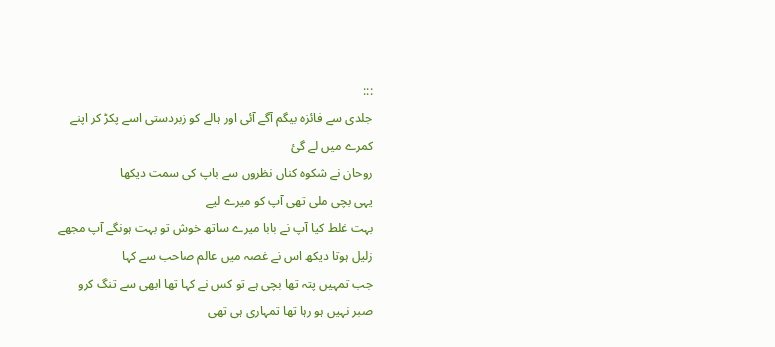:::
جلدی سے فائزہ بیگم آگے آئی اور ہالے کو زبردستی اسے پکڑ کر اپنے کمرے میں لے گئ
روحان نے شکوہ کناں نظروں سے باپ کی سمت دیکھا
یہی بچی ملی تھی آپ کو میرے لیے
بہت غلط کیا آپ نے بابا میرے ساتھ خوش تو بہت ہونگے آپ مجھے زلیل ہوتا دیکھ اس نے غصہ میں عالم صاحب سے کہا
جب تمہیں پتہ تھا بچی ہے تو کس نے کہا تھا ابھی سے تنگ کرو صبر نہیں ہو رہا تھا تمہاری ہی تھی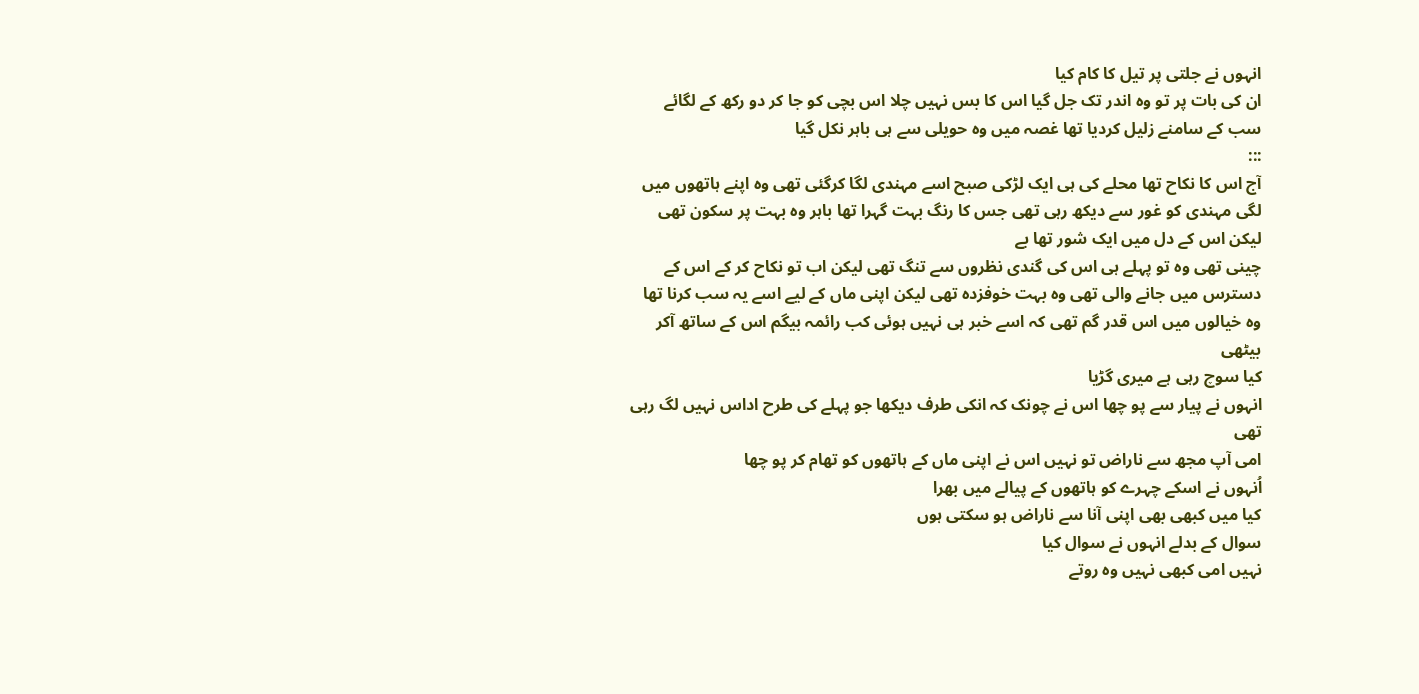انہوں نے جلتی پر تیل کا کام کیا
ان کی بات پر تو وہ اندر تک جل گیا اس کا بس نہیں چلا اس بچی کو جا کر دو رکھ کے لگائے سب کے سامنے زلیل کردیا تھا غصہ میں وہ حویلی سے ہی باہر نکل گیا
:::
آج اس کا نکاح تھا محلے کی ہی ایک لڑکی صبح اسے مہندی لگا کرگئی تھی وہ اپنے ہاتھوں میں لگی مہندی کو غور سے دیکھ رہی تھی جس کا رنگ بہت گہرا تھا باہر وہ بہت پر سکون تھی لیکن اس کے دل میں ایک شور تھا بے
چینی تھی وہ تو پہلے ہی اس کی گندی نظروں سے تنگ تھی لیکن اب تو نکاح کر کے اس کے دسترس میں جانے والی تھی وہ بہت خوفزدہ تھی لیکن اپنی ماں کے لیے اسے یہ سب کرنا تھا
وہ خیالوں میں اس قدر گم تھی کہ اسے خبر ہی نہیں ہوئی کب رائمہ بیگم اس کے ساتھ آکر بیٹھی
کیا سوچ رہی ہے میری گڑیا
انہوں نے پیار سے پو چھا اس نے چونک کہ انکی طرف دیکھا جو پہلے کی طرح اداس نہیں لگ رہی تھی
امی آپ مجھ سے ناراض تو نہیں اس نے اپنی ماں کے ہاتھوں کو تھام کر پو چھا
اُنہوں نے اسکے چہرے کو ہاتھوں کے پیالے میں بھرا
کیا میں کبھی بھی اپنی آنا سے ناراض ہو سکتی ہوں
سوال کے بدلے انہوں نے سوال کیا
نہیں امی کبھی نہیں وہ روتے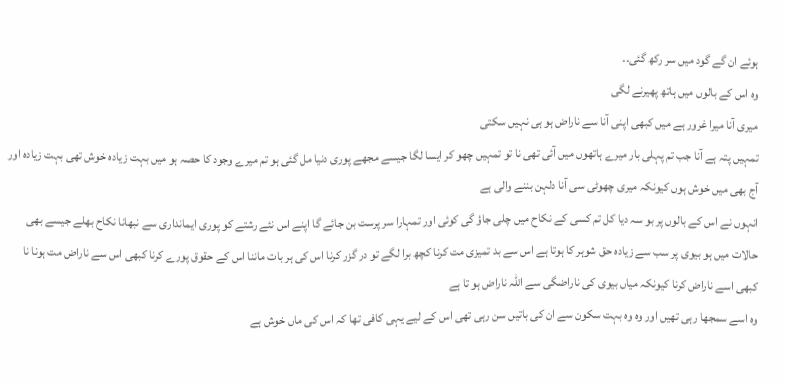ہوئے ان گے گود میں سر رکھ گئی۔۔
وہ اس کے بالوں میں ہاتھ پھیرنے لگی
میری آنا میرا غرور ہے میں کبھی اپنی آنا سے ناراض ہو ہی نہیں سکتی
تمہیں پتہ ہے آنا جب تم پہلی بار میرے ہاتھوں میں آئی تھی نا تو تمہیں چھو کر ایسا لگا جیسے مجھے پوری دنیا مل گئی ہو تم میرے وجود کا حصہ ہو میں بہت زیادہ خوش تھی بہت زیادہ اور آج بھی میں خوش ہوں کیونکہ میری چھوٹی سی آنا دلہن بننے والی ہے
انہوں نے اس کے بالوں پر بو سہ دیا کل تم کسی کے نکاح میں چلی جاؤ گی کوئی اور تمہارا سر پرست بن جائے گا اپنے اس نئے رشتے کو پوری ایمانداری سے نبھانا نکاح بھلے جیسے بھی حالات میں ہو بیوی پر سب سے زیادہ حق شوہر کا ہوتا ہے اس سے بد تمیزی مت کرنا کچھ برا لگے تو در گزر کرنا اس کی ہر بات ماننا اس کے حقوق پورے کرنا کبھی اس سے ناراض مت ہونا نا کبھی اسے ناراض کرنا کیونکہ میاں بیوی کی ناراضگی سے اللّٰہ ناراض ہو تا ہے
وہ اسے سمجھا رہی تھیں اور وہ وہ بہت سکون سے ان کی باتیں سن رہی تھی اس کے لیے یہی کافی تھا کہ اس کی ماں خوش ہے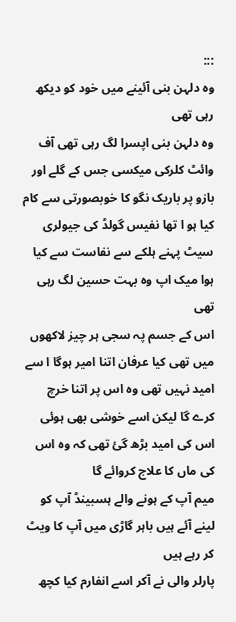:::
وہ دلہن بنی آئینے میں خود کو دیکھ رہی تھی
وہ دلہن بنی اپسرا لگ رہی تھی آف وائٹ کلرکی میکسی جس کے گلے اور بازو پر باریک نگو کا خوبصورتی سے کام کیا ہو ا تھا نفیس گولڈ کی جیولری سیٹ پہنے ہلکے سے نفاست سے کیا ہوا میک اپ وہ بہت حسین لگ رہی تھی
اس کے جسم پہ سجی ہر چیز لاکھوں میں تھی کیا عرفان اتنا امیر ہوگا ا سے امید نہیں تھی وہ اس پر اتنا خرچ کرے گا لیکن اسے خوشی بھی ہوئی اس کی امید بڑھ گئ تھی کہ وہ اس کی ماں کا علاج کروائے گا
میم آپ کے ہونے والے ہسبینڈ آپ کو لینے آئے ہیں باہر گاڑی میں آپ کا ویٹ کر رہے ہیں
پارلر والی نے آکر اسے انفارم کیا کچھ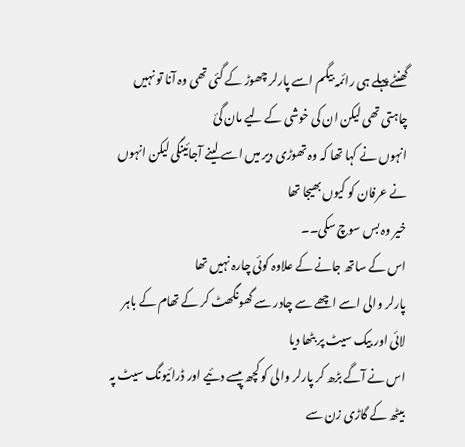گھنٹے پہلے ہی رائمہ بیگم اسے پارلر چھوڑ کے گئی تھی وہ آنا تو نہیں چاہتی تھی لیکن ان کی خوشی کے لیے مان گئ
انہوں نے کہا تھا کہ وہ تھوڑی دیر میں اسے لینے آجائینگی لیکن انہوں نے عرفان کو کیوں بھیجا تھا
خیر وہ بس سوچ سکی۔۔
اس کے ساتھ جانے کے علاوہ کوئی چارہ نہیں تھا
پارلر والی اسے اچھے سے چادر سے گھونگھٹ کر کے تھام کے باہر لائی اور بیک سیٹ پر بٹھا دیا
اس نے آگے بڑھ کر پارلر والی کو کچھ پیسے دئیے اور ڈرائیونگ سیٹ پہ بیٹھ کے گاڑی زن سے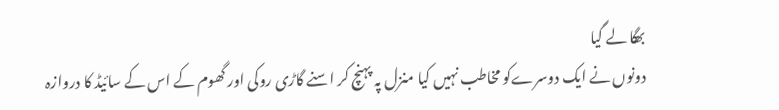بھگا لے گیا
دونوں نے ایک دوسرےکو مخاطب نہیں کیا منزل پہ پہنچ کر اسنے گاڑی روکی اور گھوم کے اس کے سائیڈ کا دروازہ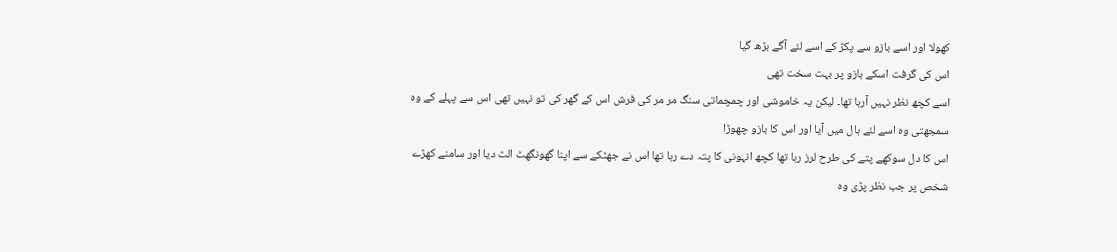کھولا اور اسے بازو سے پکڑ کے اسے لئے آگے بڑھ گیا
اس کی گرفت اسکے بازو پر بہت سخت تھی
اسے کچھ نظر نہیں آرہا تھا۔ لیکن یہ خاموشی اور چمچماتی سنگ مر مر کی فرش اس کے گھر کی تو نہیں تھی اس سے پہلے کے وہ سمجھتی وہ اسے لئے ہال میں آیا اور اس کا بازو چھوڑا
اس کا دل سوکھے پتے کی طرح لرز رہا تھا کچھ انہونی کا پتہ دے رہا تھا اس نے جھٹکے سے اپنا گھونگھٹ الٹ دیا اور سامنے کھڑے شخص پر جب نظر پڑی وہ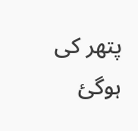پتھر کی ہوگئ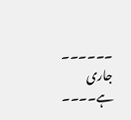۔۔۔۔۔۔
جاری ہے۔۔۔۔